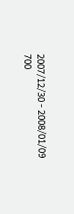2007/12/30 - 2008/01/09
700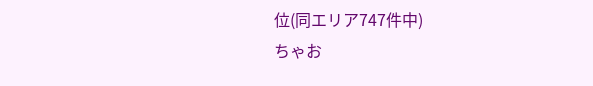位(同エリア747件中)
ちゃお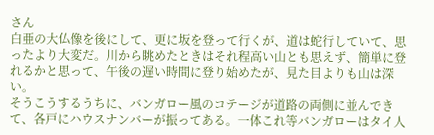さん
白亜の大仏像を後にして、更に坂を登って行くが、道は蛇行していて、思ったより大変だ。川から眺めたときはそれ程高い山とも思えず、簡単に登れるかと思って、午後の遅い時間に登り始めたが、見た目よりも山は深い。
そうこうするうちに、バンガロー風のコテージが道路の両側に並んできて、各戸にハウスナンバーが振ってある。一体これ等バンガローはタイ人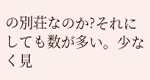の別荘なのか?それにしても数が多い。少なく見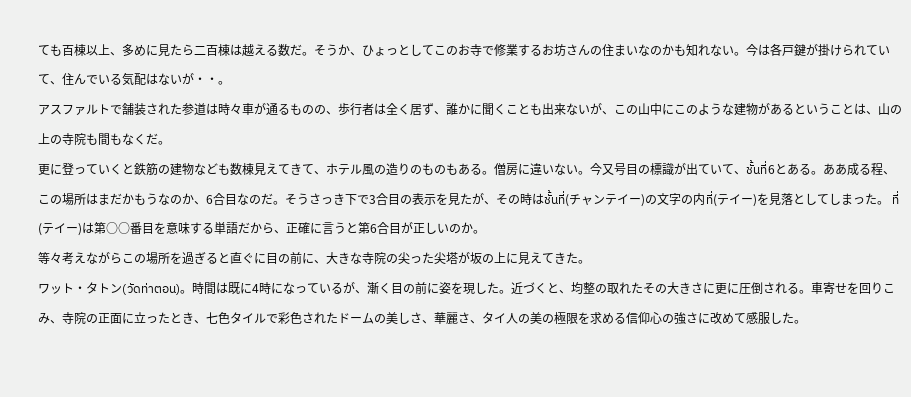ても百棟以上、多めに見たら二百棟は越える数だ。そうか、ひょっとしてこのお寺で修業するお坊さんの住まいなのかも知れない。今は各戸鍵が掛けられていて、住んでいる気配はないが・・。
アスファルトで舗装された参道は時々車が通るものの、歩行者は全く居ず、誰かに聞くことも出来ないが、この山中にこのような建物があるということは、山の上の寺院も間もなくだ。
更に登っていくと鉄筋の建物なども数棟見えてきて、ホテル風の造りのものもある。僧房に違いない。今又号目の標識が出ていて、ชั้นที่6とある。ああ成る程、この場所はまだかもうなのか、6合目なのだ。そうさっき下で3合目の表示を見たが、その時はชั้นที่(チャンテイー)の文字の内ที่(テイー)を見落としてしまった。 ที่(テイー)は第○○番目を意味する単語だから、正確に言うと第6合目が正しいのか。
等々考えながらこの場所を過ぎると直ぐに目の前に、大きな寺院の尖った尖塔が坂の上に見えてきた。
ワット・タトン(วัดท่าตอน)。時間は既に4時になっているが、漸く目の前に姿を現した。近づくと、均整の取れたその大きさに更に圧倒される。車寄せを回りこみ、寺院の正面に立ったとき、七色タイルで彩色されたドームの美しさ、華麗さ、タイ人の美の極限を求める信仰心の強さに改めて感服した。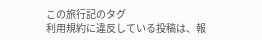この旅行記のタグ
利用規約に違反している投稿は、報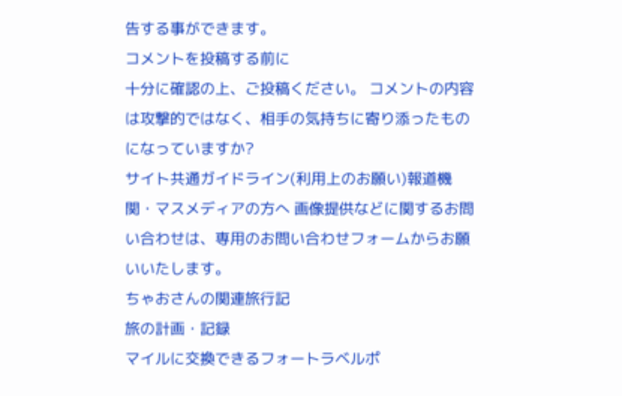告する事ができます。
コメントを投稿する前に
十分に確認の上、ご投稿ください。 コメントの内容は攻撃的ではなく、相手の気持ちに寄り添ったものになっていますか?
サイト共通ガイドライン(利用上のお願い)報道機関・マスメディアの方へ 画像提供などに関するお問い合わせは、専用のお問い合わせフォームからお願いいたします。
ちゃおさんの関連旅行記
旅の計画・記録
マイルに交換できるフォートラベルポ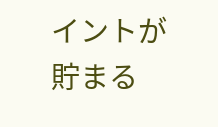イントが貯まる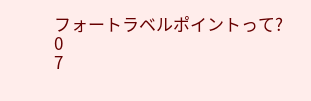フォートラベルポイントって?
0
7